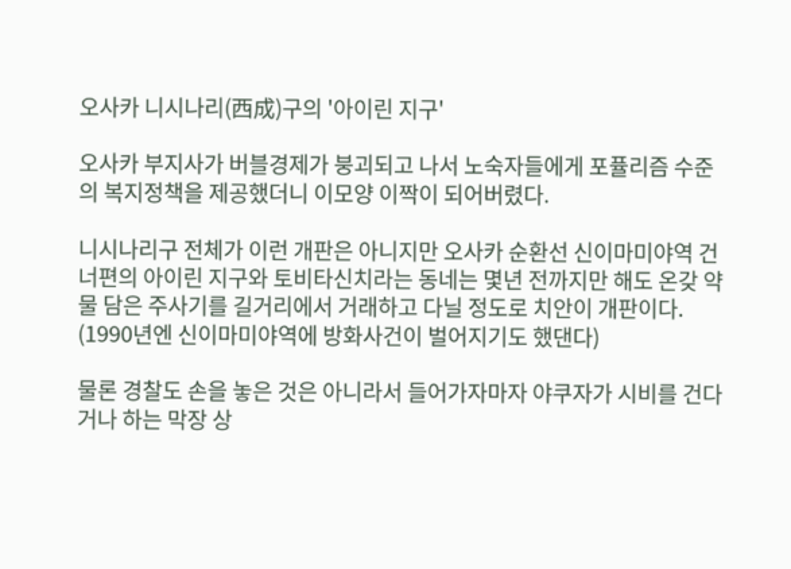오사카 니시나리(西成)구의 '아이린 지구'

오사카 부지사가 버블경제가 붕괴되고 나서 노숙자들에게 포퓰리즘 수준의 복지정책을 제공했더니 이모양 이짝이 되어버렸다.

니시나리구 전체가 이런 개판은 아니지만 오사카 순환선 신이마미야역 건너편의 아이린 지구와 토비타신치라는 동네는 몇년 전까지만 해도 온갖 약물 담은 주사기를 길거리에서 거래하고 다닐 정도로 치안이 개판이다. (1990년엔 신이마미야역에 방화사건이 벌어지기도 했댄다)

물론 경찰도 손을 놓은 것은 아니라서 들어가자마자 야쿠자가 시비를 건다거나 하는 막장 상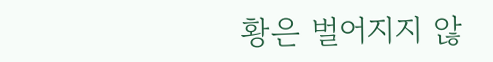황은 벌어지지 않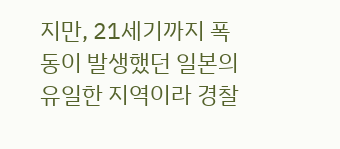지만, 21세기까지 폭동이 발생했던 일본의 유일한 지역이라 경찰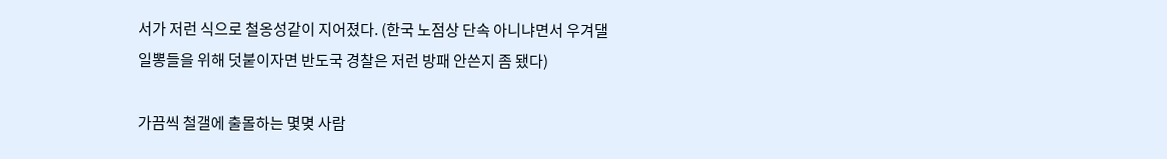서가 저런 식으로 철옹성같이 지어졌다. (한국 노점상 단속 아니냐면서 우겨댈 일뽕들을 위해 덧붙이자면 반도국 경찰은 저런 방패 안쓴지 좀 됐다)

가끔씩 철갤에 출몰하는 몇몆 사람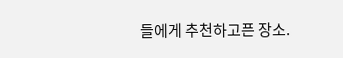들에게 추천하고픈 장소.